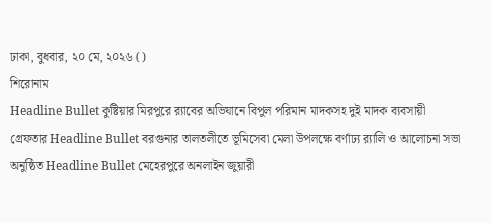ঢাকা, বুধবার, ২০ মে, ২০২৬ ()
শিরোনাম
Headline Bullet কুষ্টিয়ার মিরপুরে র‌্যাবের অভিযানে বিপুল পরিমান মাদকসহ দুই মাদক ব্যবসায়ী গ্রেফতার Headline Bullet বরগুনার তালতলীতে ভূমিসেবা মেলা উপলক্ষে বর্ণাঢ্য র‍্যালি ও আলোচনা সভা অনুষ্ঠিত Headline Bullet মেহেরপুরে অনলাইন জুয়ারী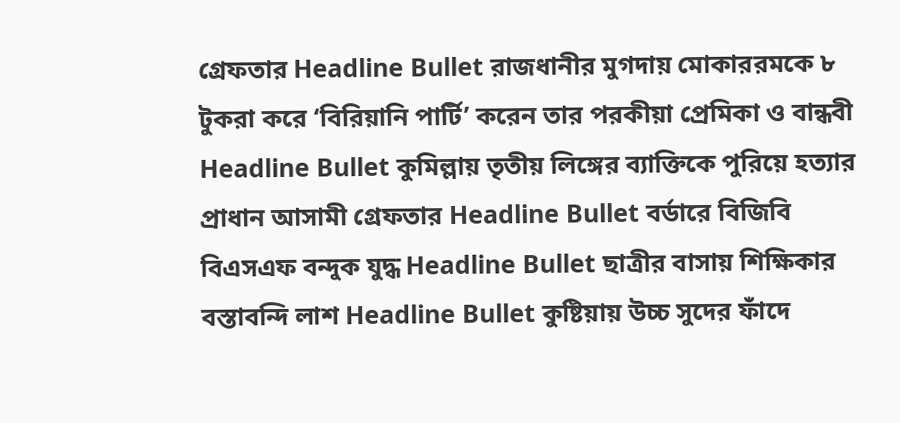গ্রেফতার Headline Bullet রাজধানীর মুগদায় মোকাররমকে ৮ টুকরা করে ‘বিরিয়ানি পার্টি’ করেন তার পরকীয়া প্রেমিকা ও বান্ধবী Headline Bullet কুমিল্লায় তৃতীয় লিঙ্গের ব্যাক্তিকে পুরিয়ে হত্যার প্রাধান আসামী গ্রেফতার Headline Bullet বর্ডারে বিজিবি বিএসএফ বন্দুক যুদ্ধ Headline Bullet ছাত্রীর বাসায় শিক্ষিকার বস্তাবন্দি লাশ Headline Bullet কুষ্টিয়ায় উচ্চ সুদের ফাঁদে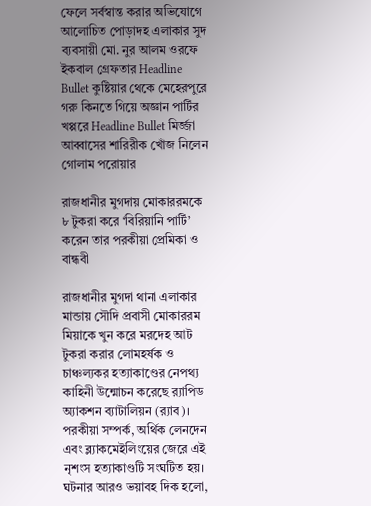ফেলে সর্বস্বান্ত করার অভিযোগে আলোচিত পোড়াদহ এলাকার সুদ ব্যবসায়ী মো. নুর আলম ওরফে ইকবাল গ্রেফতার Headline Bullet কুষ্টিয়ার থেকে মেহেরপুরে গরু কিনতে গিয়ে অজ্ঞান পার্টির খপ্পরে Headline Bullet মির্জ্জা আব্বাসের শারিরীক খোঁজ নিলেন গোলাম পরোয়ার

রাজধানীর মুগদায় মোকাররমকে ৮ টুকরা করে ‘বিরিয়ানি পার্টি’ করেন তার পরকীয়া প্রেমিকা ও বান্ধবী

রাজধানীর মুগদা থানা এলাকার মান্ডায় সৌদি প্রবাসী মোকাররম মিয়াকে খুন করে মরদেহ আট টুকরা করার লোমহর্ষক ও চাঞ্চল্যকর হত্যাকাণ্ডের নেপথ্য কাহিনী উন্মোচন করেছে র‍্যাপিড অ্যাকশন ব্যাটালিয়ন (র‍্যাব)। পরকীয়া সম্পর্ক, অর্থিক লেনদেন এবং ব্ল্যাকমেইলিংয়ের জেরে এই নৃশংস হত্যাকাণ্ডটি সংঘটিত হয়। ঘটনার আরও ভয়াবহ দিক হলো,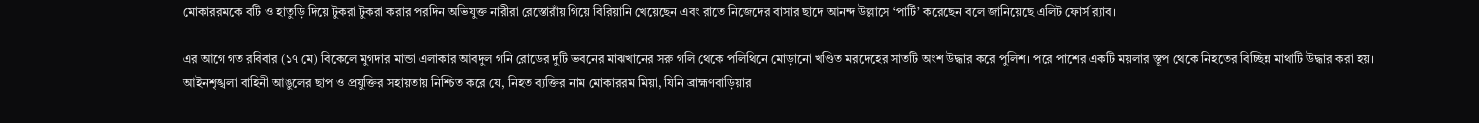মোকাররমকে বটি ও হাতুড়ি দিয়ে টুকরা টুকরা করার পরদিন অভিযুক্ত নারীরা রেস্তোরাঁয় গিয়ে বিরিয়ানি খেয়েছেন এবং রাতে নিজেদের বাসার ছাদে আনন্দ উল্লাসে ‘পার্টি’ করেছেন বলে জানিয়েছে এলিট ফোর্স র‌্যাব।

এর আগে গত রবিবার (১৭ মে) বিকেলে মুগদার মান্ডা এলাকার আবদুল গনি রোডের দুটি ভবনের মাঝখানের সরু গলি থেকে পলিথিনে মোড়ানো খণ্ডিত মরদেহের সাতটি অংশ উদ্ধার করে পুলিশ। পরে পাশের একটি ময়লার স্তূপ থেকে নিহতের বিচ্ছিন্ন মাথাটি উদ্ধার করা হয়। আইনশৃঙ্খলা বাহিনী আঙুলের ছাপ ও প্রযুক্তির সহায়তায় নিশ্চিত করে যে, নিহত ব্যক্তির নাম মোকাররম মিয়া, যিনি ব্রাহ্মণবাড়িয়ার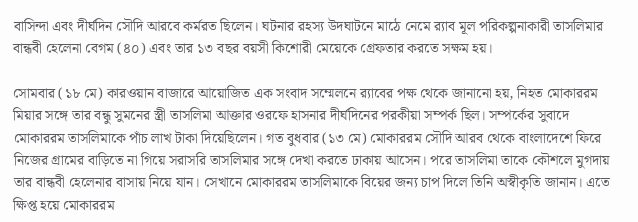বাসিন্দা এবং দীর্ঘদিন সৌদি আরবে কর্মরত ছিলেন। ঘটনার রহস্য উদঘাটনে মাঠে নেমে র‌্যাব মূল পরিকল্পনাকারী তাসলিমার বান্ধবী হেলেনা বেগম (৪০) এবং তার ১৩ বছর বয়সী কিশোরী মেয়েকে গ্রেফতার করতে সক্ষম হয়।

সোমবার (১৮ মে) কারওয়ান বাজারে আয়োজিত এক সংবাদ সম্মেলনে র‌্যাবের পক্ষ থেকে জানানো হয়, নিহত মোকাররম মিয়ার সঙ্গে তার বন্ধু সুমনের স্ত্রী তাসলিমা আক্তার ওরফে হাসনার দীর্ঘদিনের পরকীয়া সম্পর্ক ছিল। সম্পর্কের সুবাদে মোকাররম তাসলিমাকে পাঁচ লাখ টাকা দিয়েছিলেন। গত বুধবার (১৩ মে) মোকাররম সৌদি আরব থেকে বাংলাদেশে ফিরে নিজের গ্রামের বাড়িতে না গিয়ে সরাসরি তাসলিমার সঙ্গে দেখা করতে ঢাকায় আসেন। পরে তাসলিমা তাকে কৌশলে মুগদায় তার বান্ধবী হেলেনার বাসায় নিয়ে যান। সেখানে মোকাররম তাসলিমাকে বিয়ের জন্য চাপ দিলে তিনি অস্বীকৃতি জানান। এতে ক্ষিপ্ত হয়ে মোকাররম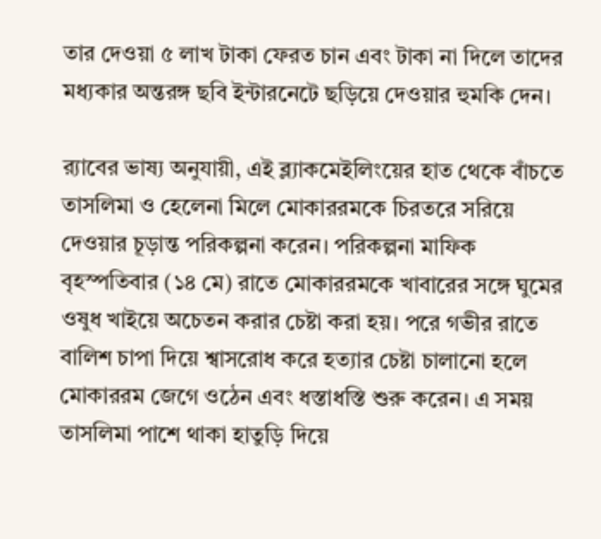তার দেওয়া ৫ লাখ টাকা ফেরত চান এবং টাকা না দিলে তাদের মধ্যকার অন্তরঙ্গ ছবি ইন্টারনেটে ছড়িয়ে দেওয়ার হুমকি দেন।

র‌্যাবের ভাষ্য অনুযায়ী, এই ব্ল্যাকমেইলিংয়ের হাত থেকে বাঁচতে তাসলিমা ও হেলেনা মিলে মোকাররমকে চিরতরে সরিয়ে দেওয়ার চূড়ান্ত পরিকল্পনা করেন। পরিকল্পনা মাফিক বৃহস্পতিবার (১৪ মে) রাতে মোকাররমকে খাবারের সঙ্গে ঘুমের ওষুধ খাইয়ে অচেতন করার চেষ্টা করা হয়। পরে গভীর রাতে বালিশ চাপা দিয়ে শ্বাসরোধ করে হত্যার চেষ্টা চালানো হলে মোকাররম জেগে ওঠেন এবং ধস্তাধস্তি শুরু করেন। এ সময় তাসলিমা পাশে থাকা হাতুড়ি দিয়ে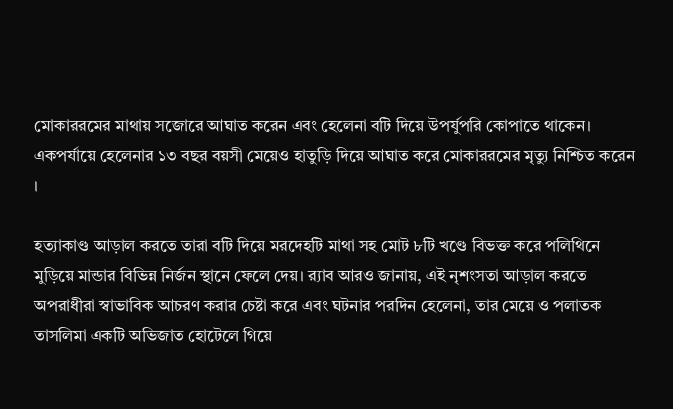মোকাররমের মাথায় সজোরে আঘাত করেন এবং হেলেনা বটি দিয়ে উপর্যুপরি কোপাতে থাকেন। একপর্যায়ে হেলেনার ১৩ বছর বয়সী মেয়েও হাতুড়ি দিয়ে আঘাত করে মোকাররমের মৃত্যু নিশ্চিত করেন ।

হত্যাকাণ্ড আড়াল করতে তারা বটি দিয়ে মরদেহটি মাথা সহ মোট ৮টি খণ্ডে বিভক্ত করে পলিথিনে মুড়িয়ে মান্ডার বিভিন্ন নির্জন স্থানে ফেলে দেয়। র‌্যাব আরও জানায়, এই নৃশংসতা আড়াল করতে অপরাধীরা স্বাভাবিক আচরণ করার চেষ্টা করে এবং ঘটনার পরদিন হেলেনা, তার মেয়ে ও পলাতক তাসলিমা একটি অভিজাত হোটেলে গিয়ে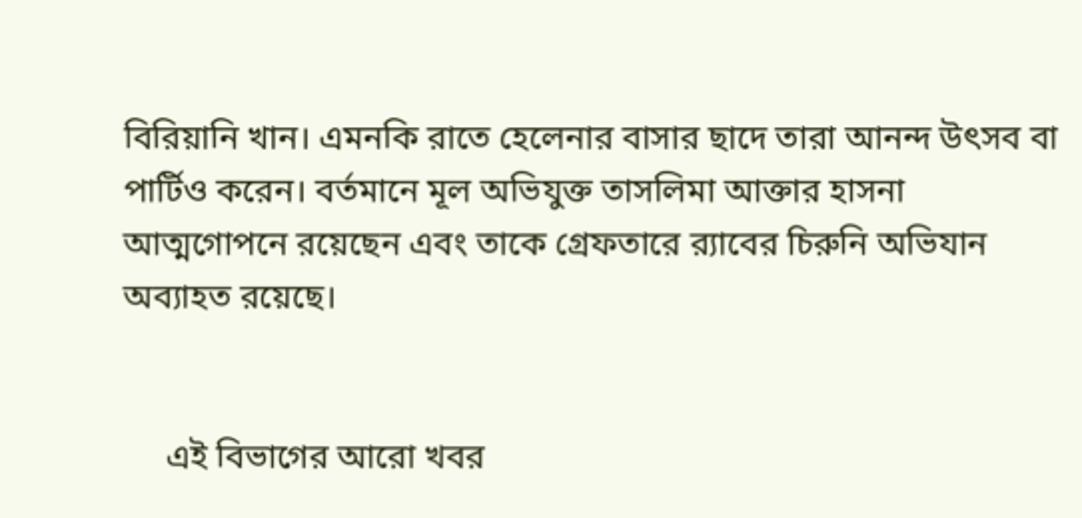বিরিয়ানি খান। এমনকি রাতে হেলেনার বাসার ছাদে তারা আনন্দ উৎসব বা পার্টিও করেন। বর্তমানে মূল অভিযুক্ত তাসলিমা আক্তার হাসনা আত্মগোপনে রয়েছেন এবং তাকে গ্রেফতারে র‌্যাবের চিরুনি অভিযান অব্যাহত রয়েছে।


     এই বিভাগের আরো খবর